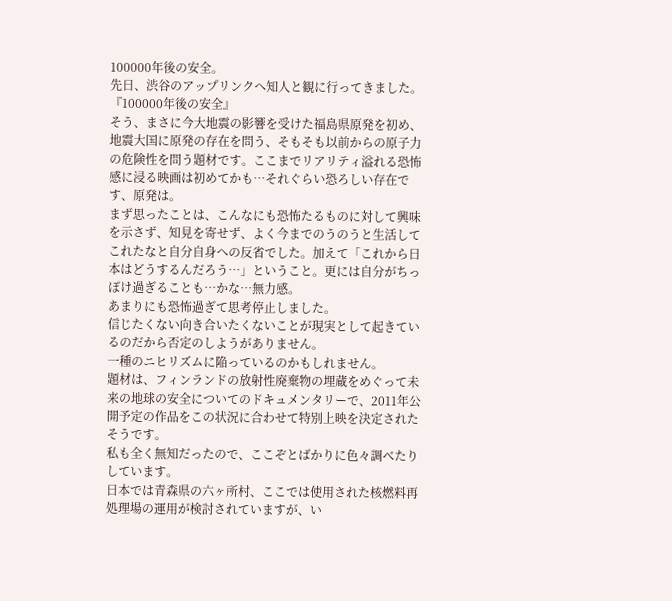100000年後の安全。
先日、渋谷のアップリンクへ知人と観に行ってきました。
『100000年後の安全』
そう、まさに今大地震の影響を受けた福島県原発を初め、地震大国に原発の存在を問う、そもそも以前からの原子力の危険性を問う題材です。ここまでリアリティ溢れる恐怖感に浸る映画は初めてかも…それぐらい恐ろしい存在です、原発は。
まず思ったことは、こんなにも恐怖たるものに対して興味を示さず、知見を寄せず、よく今までのうのうと生活してこれたなと自分自身への反省でした。加えて「これから日本はどうするんだろう…」ということ。更には自分がちっぽけ過ぎることも…かな…無力感。
あまりにも恐怖過ぎて思考停止しました。
信じたくない向き合いたくないことが現実として起きているのだから否定のしようがありません。
一種のニヒリズムに陥っているのかもしれません。
題材は、フィンランドの放射性廃棄物の埋蔵をめぐって未来の地球の安全についてのドキュメンタリーで、2011年公開予定の作品をこの状況に合わせて特別上映を決定されたそうです。
私も全く無知だったので、ここぞとばかりに色々調べたりしています。
日本では青森県の六ヶ所村、ここでは使用された核燃料再処理場の運用が検討されていますが、い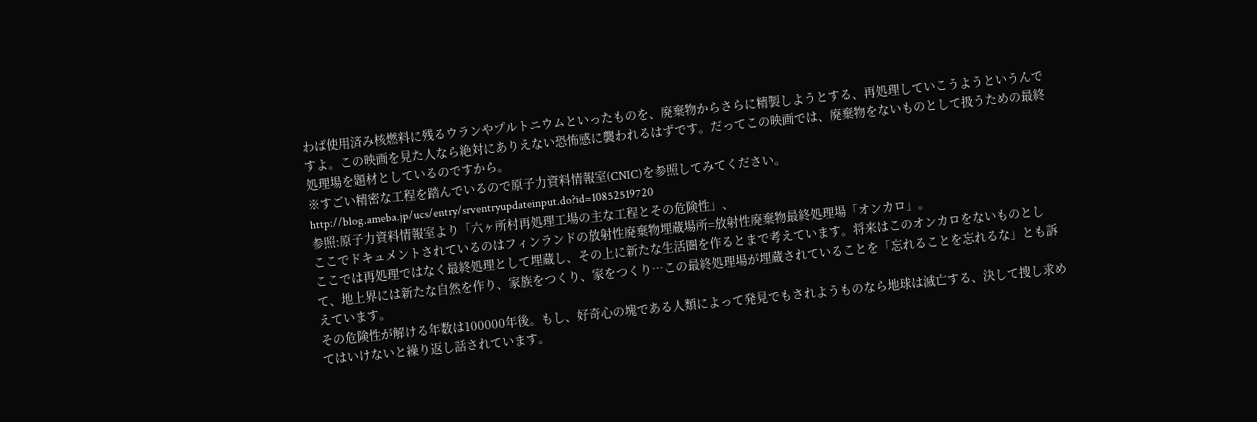わば使用済み核燃料に残るウランやプルトニウムといったものを、廃棄物からさらに精製しようとする、再処理していこうようというんですよ。この映画を見た人なら絶対にありえない恐怖感に襲われるはずです。だってこの映画では、廃棄物をないものとして扱うための最終処理場を題材としているのですから。
※すごい精密な工程を踏んでいるので原子力資料情報室(CNIC)を参照してみてください。
http://blog.ameba.jp/ucs/entry/srventryupdateinput.do?id=10852519720
参照:原子力資料情報室より「六ヶ所村再処理工場の主な工程とその危険性」、
ここでドキュメントされているのはフィンランドの放射性廃棄物埋蔵場所=放射性廃棄物最終処理場「オンカロ」。
ここでは再処理ではなく最終処理として埋蔵し、その上に新たな生活圏を作るとまで考えています。将来はこのオンカロをないものとして、地上界には新たな自然を作り、家族をつくり、家をつくり…この最終処理場が埋蔵されていることを「忘れることを忘れるな」とも訴えています。
その危険性が解ける年数は100000年後。もし、好奇心の塊である人類によって発見でもされようものなら地球は滅亡する、決して捜し求めてはいけないと繰り返し話されています。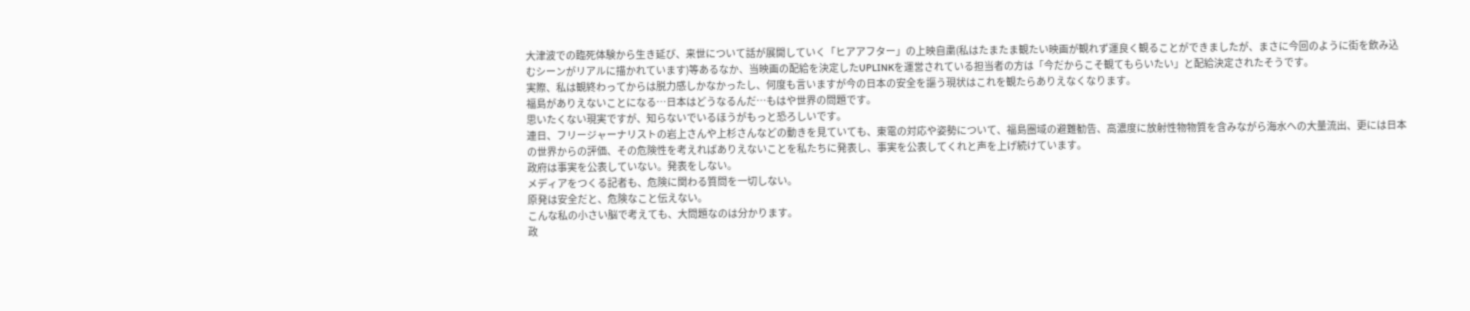大津波での臨死体験から生き延び、来世について話が展開していく「ヒアアフター」の上映自粛(私はたまたま観たい映画が観れず運良く観ることができましたが、まさに今回のように街を飲み込むシーンがリアルに描かれています)等あるなか、当映画の配給を決定したUPLINKを運営されている担当者の方は「今だからこそ観てもらいたい」と配給決定されたそうです。
実際、私は観終わってからは脱力感しかなかったし、何度も言いますが今の日本の安全を謳う現状はこれを観たらありえなくなります。
福島がありえないことになる…日本はどうなるんだ…もはや世界の問題です。
思いたくない現実ですが、知らないでいるほうがもっと恐ろしいです。
連日、フリージャーナリストの岩上さんや上杉さんなどの動きを見ていても、東電の対応や姿勢について、福島圏域の避難勧告、高濃度に放射性物物質を含みながら海水への大量流出、更には日本の世界からの評価、その危険性を考えればありえないことを私たちに発表し、事実を公表してくれと声を上げ続けています。
政府は事実を公表していない。発表をしない。
メディアをつくる記者も、危険に関わる質問を一切しない。
原発は安全だと、危険なこと伝えない。
こんな私の小さい脳で考えても、大問題なのは分かります。
政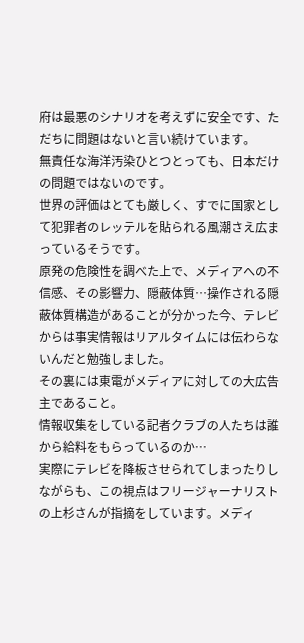府は最悪のシナリオを考えずに安全です、ただちに問題はないと言い続けています。
無責任な海洋汚染ひとつとっても、日本だけの問題ではないのです。
世界の評価はとても厳しく、すでに国家として犯罪者のレッテルを貼られる風潮さえ広まっているそうです。
原発の危険性を調べた上で、メディアへの不信感、その影響力、隠蔽体質…操作される隠蔽体質構造があることが分かった今、テレビからは事実情報はリアルタイムには伝わらないんだと勉強しました。
その裏には東電がメディアに対しての大広告主であること。
情報収集をしている記者クラブの人たちは誰から給料をもらっているのか…
実際にテレビを降板させられてしまったりしながらも、この視点はフリージャーナリストの上杉さんが指摘をしています。メディ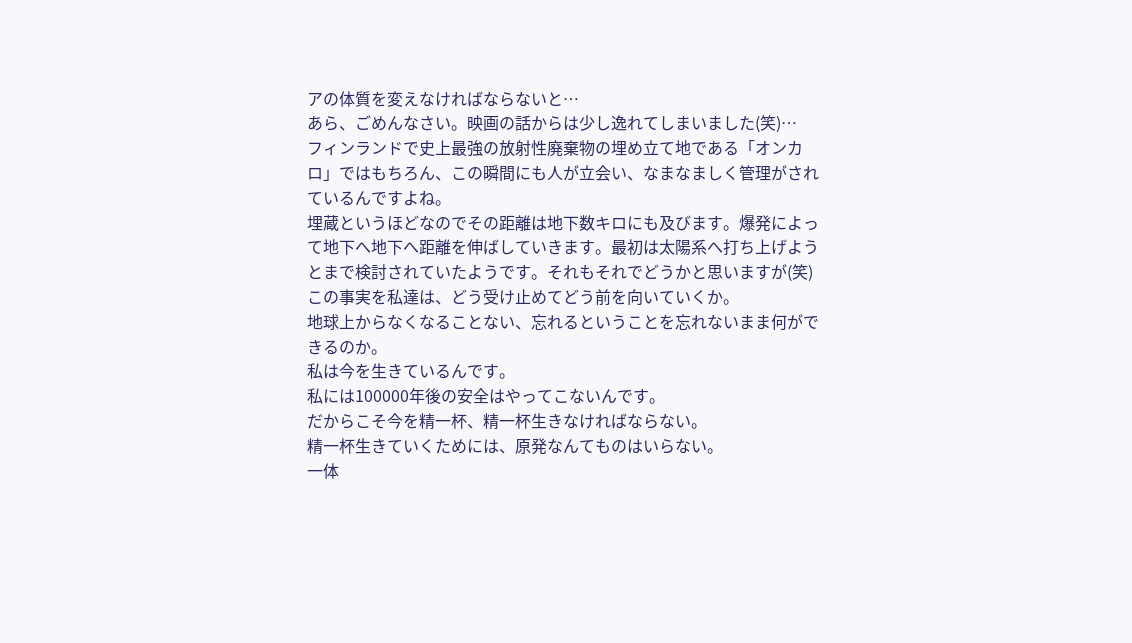アの体質を変えなければならないと…
あら、ごめんなさい。映画の話からは少し逸れてしまいました(笑)…
フィンランドで史上最強の放射性廃棄物の埋め立て地である「オンカロ」ではもちろん、この瞬間にも人が立会い、なまなましく管理がされているんですよね。
埋蔵というほどなのでその距離は地下数キロにも及びます。爆発によって地下へ地下へ距離を伸ばしていきます。最初は太陽系へ打ち上げようとまで検討されていたようです。それもそれでどうかと思いますが(笑)
この事実を私達は、どう受け止めてどう前を向いていくか。
地球上からなくなることない、忘れるということを忘れないまま何ができるのか。
私は今を生きているんです。
私には100000年後の安全はやってこないんです。
だからこそ今を精一杯、精一杯生きなければならない。
精一杯生きていくためには、原発なんてものはいらない。
一体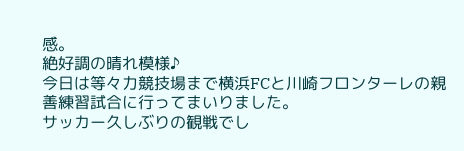感。
絶好調の晴れ模様♪
今日は等々力競技場まで横浜FCと川崎フロンターレの親善練習試合に行ってまいりました。
サッカー久しぶりの観戦でし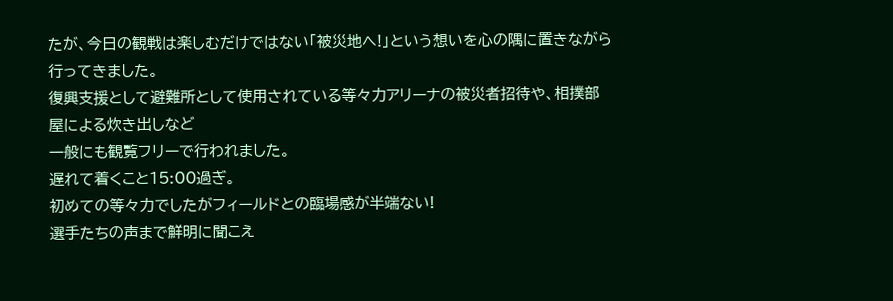たが、今日の観戦は楽しむだけではない「被災地へ!」という想いを心の隅に置きながら行ってきました。
復興支援として避難所として使用されている等々力アリーナの被災者招待や、相撲部屋による炊き出しなど
一般にも観覧フリーで行われました。
遅れて着くこと15:00過ぎ。
初めての等々力でしたがフィールドとの臨場感が半端ない!
選手たちの声まで鮮明に聞こえ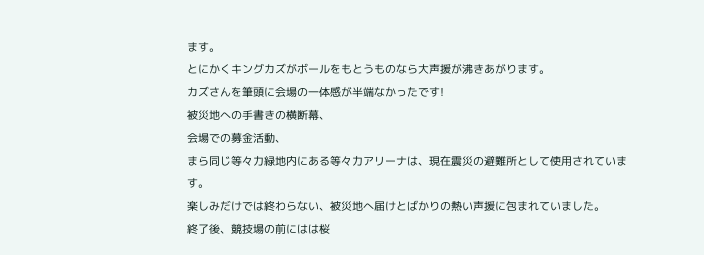ます。
とにかくキングカズがボールをもとうものなら大声援が沸きあがります。
カズさんを筆頭に会場の一体感が半端なかったです!
被災地への手書きの横断幕、
会場での募金活動、
まら同じ等々力緑地内にある等々力アリーナは、現在震災の避難所として使用されています。
楽しみだけでは終わらない、被災地へ届けとばかりの熱い声援に包まれていました。
終了後、競技場の前にはは桜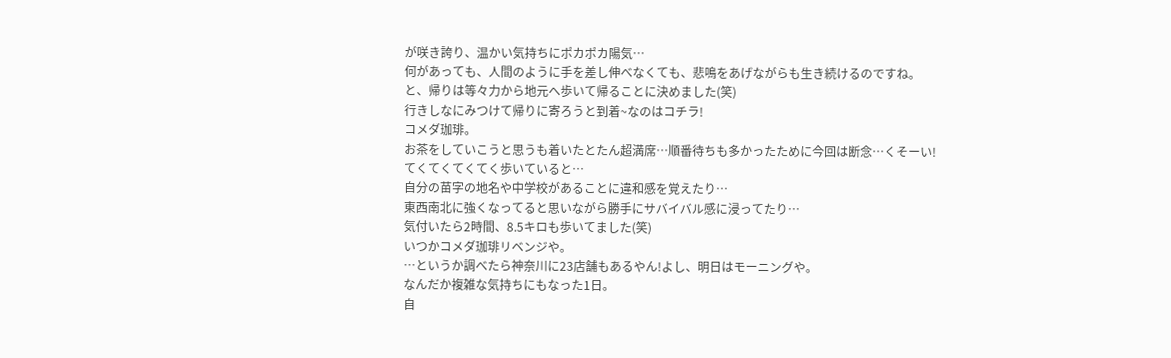が咲き誇り、温かい気持ちにポカポカ陽気…
何があっても、人間のように手を差し伸べなくても、悲鳴をあげながらも生き続けるのですね。
と、帰りは等々力から地元へ歩いて帰ることに決めました(笑)
行きしなにみつけて帰りに寄ろうと到着~なのはコチラ!
コメダ珈琲。
お茶をしていこうと思うも着いたとたん超満席…順番待ちも多かったために今回は断念…くそーい!
てくてくてくてく歩いていると…
自分の苗字の地名や中学校があることに違和感を覚えたり…
東西南北に強くなってると思いながら勝手にサバイバル感に浸ってたり…
気付いたら2時間、8.5キロも歩いてました(笑)
いつかコメダ珈琲リベンジや。
…というか調べたら神奈川に23店舗もあるやん!よし、明日はモーニングや。
なんだか複雑な気持ちにもなった1日。
自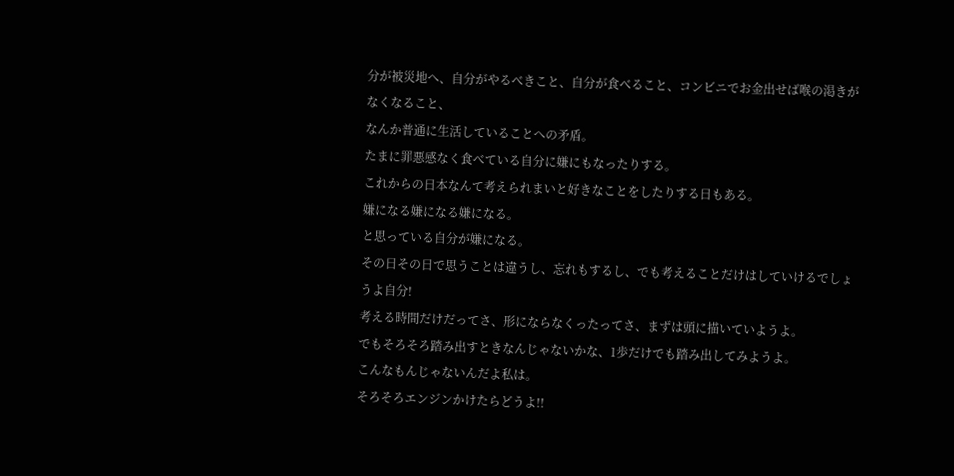分が被災地へ、自分がやるべきこと、自分が食べること、コンビニでお金出せば喉の渇きがなくなること、
なんか普通に生活していることへの矛盾。
たまに罪悪感なく食べている自分に嫌にもなったりする。
これからの日本なんて考えられまいと好きなことをしたりする日もある。
嫌になる嫌になる嫌になる。
と思っている自分が嫌になる。
その日その日で思うことは違うし、忘れもするし、でも考えることだけはしていけるでしょうよ自分!
考える時間だけだってさ、形にならなくったってさ、まずは頭に描いていようよ。
でもそろそろ踏み出すときなんじゃないかな、1歩だけでも踏み出してみようよ。
こんなもんじゃないんだよ私は。
そろそろエンジンかけたらどうよ!!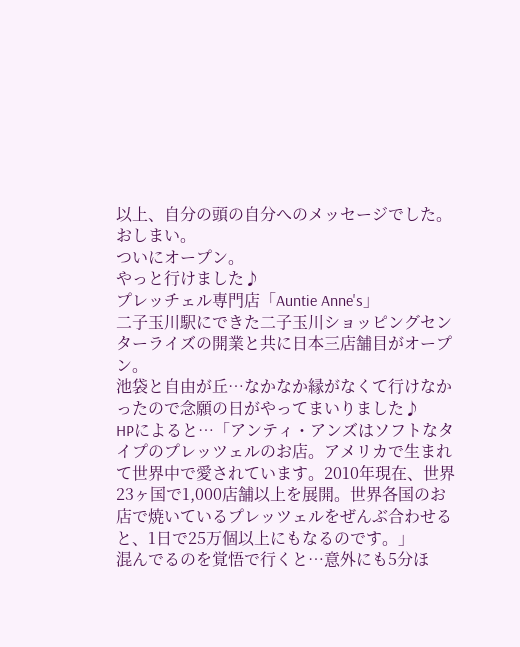以上、自分の頭の自分へのメッセージでした。
おしまい。
ついにオープン。
やっと行けました♪
プレッチェル専門店「Auntie Anne's」
二子玉川駅にできた二子玉川ショッピングセンターライズの開業と共に日本三店舗目がオープン。
池袋と自由が丘…なかなか縁がなくて行けなかったので念願の日がやってまいりました♪
HPによると…「アンティ・アンズはソフトなタイプのプレッツェルのお店。アメリカで生まれて世界中で愛されています。2010年現在、世界23ヶ国で1,000店舗以上を展開。世界各国のお店で焼いているプレッツェルをぜんぶ合わせると、1日で25万個以上にもなるのです。」
混んでるのを覚悟で行くと…意外にも5分ほ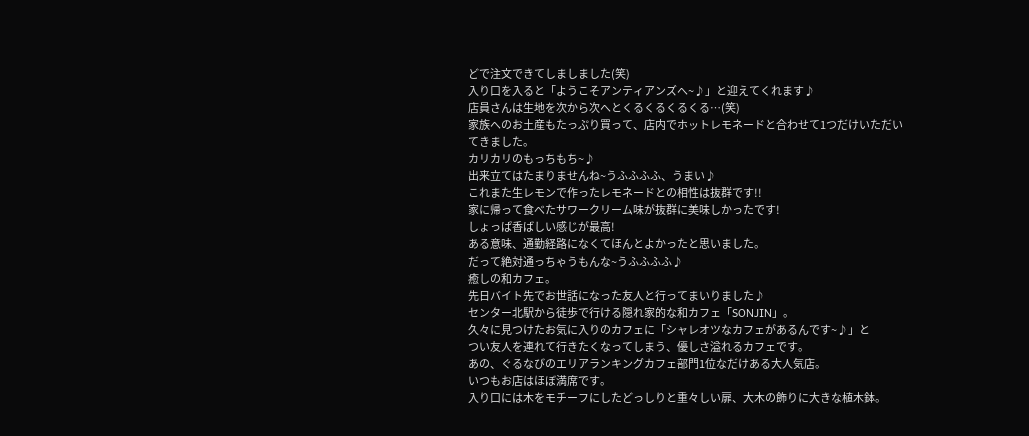どで注文できてしましました(笑)
入り口を入ると「ようこそアンティアンズへ~♪」と迎えてくれます♪
店員さんは生地を次から次へとくるくるくるくる…(笑)
家族へのお土産もたっぷり買って、店内でホットレモネードと合わせて1つだけいただいてきました。
カリカリのもっちもち~♪
出来立てはたまりませんね~うふふふふ、うまい♪
これまた生レモンで作ったレモネードとの相性は抜群です!!
家に帰って食べたサワークリーム味が抜群に美味しかったです!
しょっぱ香ばしい感じが最高!
ある意味、通勤経路になくてほんとよかったと思いました。
だって絶対通っちゃうもんな~うふふふふ♪
癒しの和カフェ。
先日バイト先でお世話になった友人と行ってまいりました♪
センター北駅から徒歩で行ける隠れ家的な和カフェ「SONJIN」。
久々に見つけたお気に入りのカフェに「シャレオツなカフェがあるんです~♪」と
つい友人を連れて行きたくなってしまう、優しさ溢れるカフェです。
あの、ぐるなびのエリアランキングカフェ部門1位なだけある大人気店。
いつもお店はほぼ満席です。
入り口には木をモチーフにしたどっしりと重々しい扉、大木の飾りに大きな植木鉢。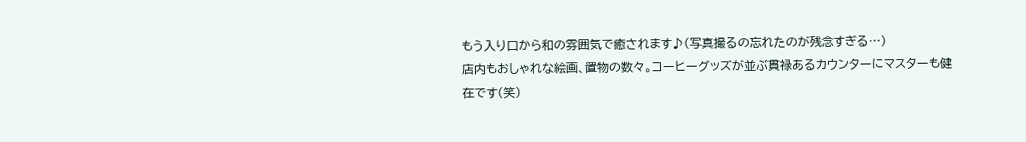もう入り口から和の雰囲気で癒されます♪(写真撮るの忘れたのが残念すぎる…)
店内もおしゃれな絵画、置物の数々。コーヒーグッズが並ぶ貫禄あるカウンターにマスターも健在です(笑)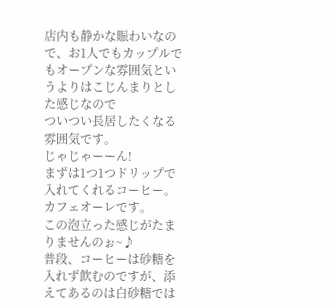店内も静かな賑わいなので、お1人でもカップルでもオープンな雰囲気というよりはこじんまりとした感じなので
ついつい長居したくなる雰囲気です。
じゃじゃーーん!
まずは1つ1つドリップで入れてくれるコーヒー。カフェオーレです。
この泡立った感じがたまりませんのぉ~♪
普段、コーヒーは砂糖を入れず飲むのですが、添えてあるのは白砂糖では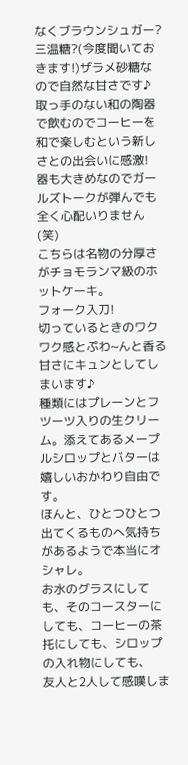なくブラウンシュガー?
三温糖?(今度聞いておきます!)ザラメ砂糖なので自然な甘さです♪
取っ手のない和の陶器で飲むのでコーヒーを和で楽しむという新しさとの出会いに感激!
器も大きめなのでガールズトークが弾んでも全く心配いりません(笑)
こちらは名物の分厚さがチョモランマ級のホットケーキ。
フォーク入刀!
切っているときのワクワク感とぷわ~んと香る甘さにキュンとしてしまいます♪
種類にはプレーンとフツーツ入りの生クリーム。添えてあるメープルシロップとバターは嬉しいおかわり自由です。
ほんと、ひとつひとつ出てくるものへ気持ちがあるようで本当にオシャレ。
お水のグラスにしても、そのコースターにしても、コーヒーの茶托にしても、シロップの入れ物にしても、
友人と2人して感嘆しま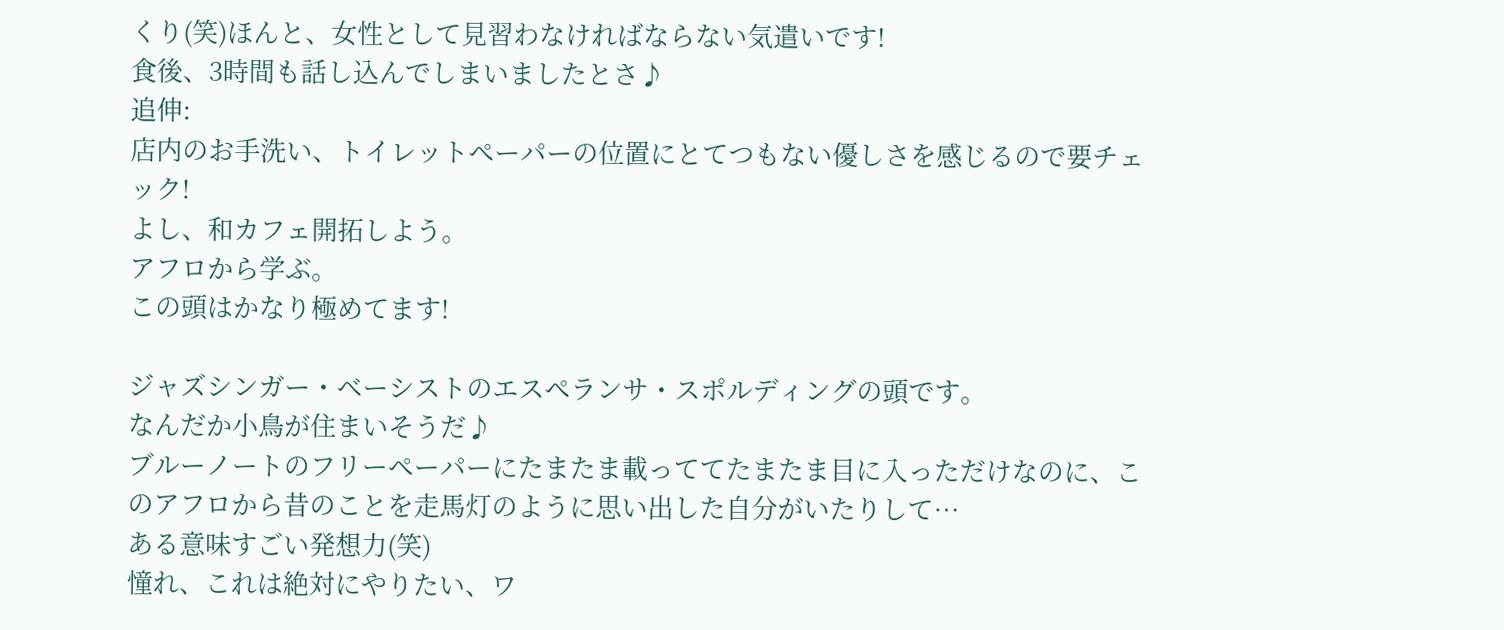くり(笑)ほんと、女性として見習わなければならない気遣いです!
食後、3時間も話し込んでしまいましたとさ♪
追伸:
店内のお手洗い、トイレットペーパーの位置にとてつもない優しさを感じるので要チェック!
よし、和カフェ開拓しよう。
アフロから学ぶ。
この頭はかなり極めてます!

ジャズシンガー・ベーシストのエスペランサ・スポルディングの頭です。
なんだか小鳥が住まいそうだ♪
ブルーノートのフリーペーパーにたまたま載っててたまたま目に入っただけなのに、このアフロから昔のことを走馬灯のように思い出した自分がいたりして…
ある意味すごい発想力(笑)
憧れ、これは絶対にやりたい、ワ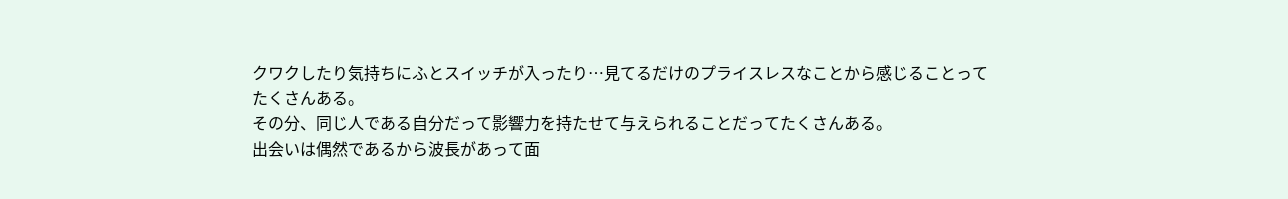クワクしたり気持ちにふとスイッチが入ったり…見てるだけのプライスレスなことから感じることってたくさんある。
その分、同じ人である自分だって影響力を持たせて与えられることだってたくさんある。
出会いは偶然であるから波長があって面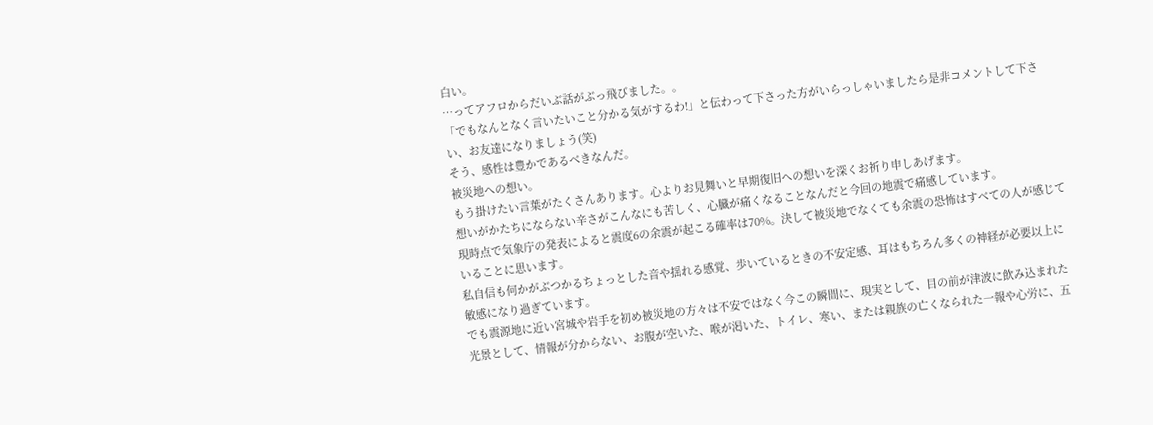白い。
…ってアフロからだいぶ話がぶっ飛びました。。
「でもなんとなく言いたいこと分かる気がするわ!」と伝わって下さった方がいらっしゃいましたら是非コメントして下さい、お友達になりましょう(笑)
そう、感性は豊かであるべきなんだ。
被災地への想い。
もう掛けたい言葉がたくさんあります。心よりお見舞いと早期復旧への想いを深くお祈り申しあげます。
想いがかたちにならない辛さがこんなにも苦しく、心臓が痛くなることなんだと今回の地震で痛感しています。
現時点で気象庁の発表によると震度6の余震が起こる確率は70%。決して被災地でなくても余震の恐怖はすべての人が感じていることに思います。
私自信も何かがぶつかるちょっとした音や揺れる感覚、歩いているときの不安定感、耳はもちろん多くの神経が必要以上に敏感になり過ぎています。
でも震源地に近い宮城や岩手を初め被災地の方々は不安ではなく今この瞬間に、現実として、目の前が津波に飲み込まれた光景として、情報が分からない、お腹が空いた、喉が渇いた、トイレ、寒い、または親族の亡くなられた一報や心労に、五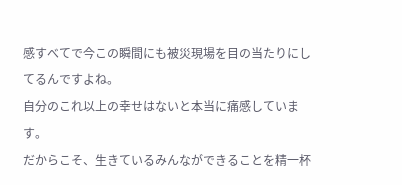感すべてで今この瞬間にも被災現場を目の当たりにしてるんですよね。
自分のこれ以上の幸せはないと本当に痛感しています。
だからこそ、生きているみんなができることを精一杯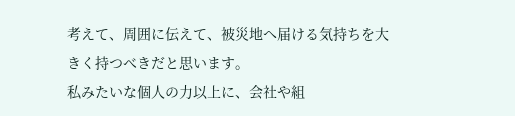考えて、周囲に伝えて、被災地へ届ける気持ちを大きく持つべきだと思います。
私みたいな個人の力以上に、会社や組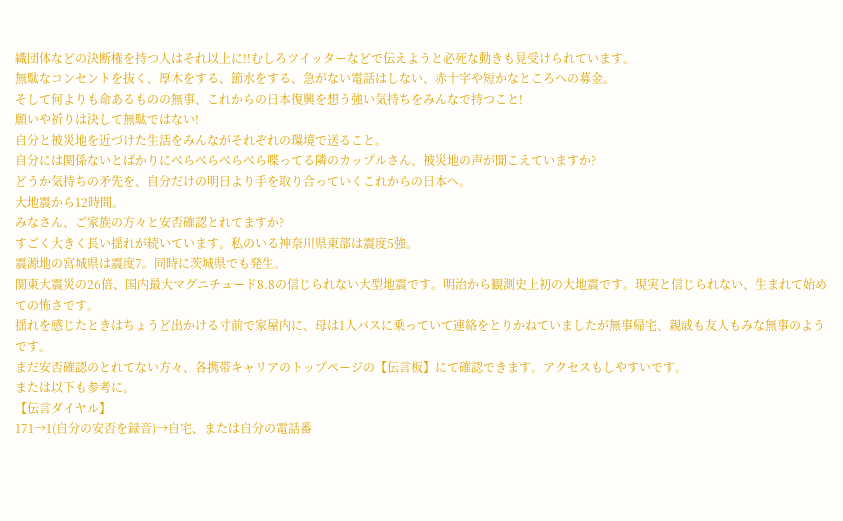織団体などの決断権を持つ人はそれ以上に!!むしろツイッターなどで伝えようと必死な動きも見受けられています。
無駄なコンセントを抜く、厚木をする、節水をする、急がない電話はしない、赤十字や短かなところへの募金。
そして何よりも命あるものの無事、これからの日本復興を想う強い気持ちをみんなで持つこと!
願いや祈りは決して無駄ではない!
自分と被災地を近づけた生活をみんながそれぞれの環境で送ること。
自分には関係ないとばかりにべらべらべらべら喋ってる隣のカップルさん、被災地の声が聞こえていますか?
どうか気持ちの矛先を、自分だけの明日より手を取り合っていくこれからの日本へ。
大地震から12時間。
みなさん、ご家族の方々と安否確認とれてますか?
すごく大きく長い揺れが続いています。私のいる神奈川県東部は震度5強。
震源地の宮城県は震度7。同時に茨城県でも発生。
関東大震災の26倍、国内最大マグニチュード8.8の信じられない大型地震です。明治から観測史上初の大地震です。現実と信じられない、生まれて始めての怖さです。
揺れを感じたときはちょうど出かける寸前で家屋内に、母は1人バスに乗っていて連絡をとりかねていましたが無事帰宅、親戚も友人もみな無事のようです。
まだ安否確認のとれてない方々、各携帯キャリアのトップページの【伝言板】にて確認できます。アクセスもしやすいです。
または以下も参考に。
【伝言ダイヤル】
171→1(自分の安否を録音)→自宅、または自分の電話番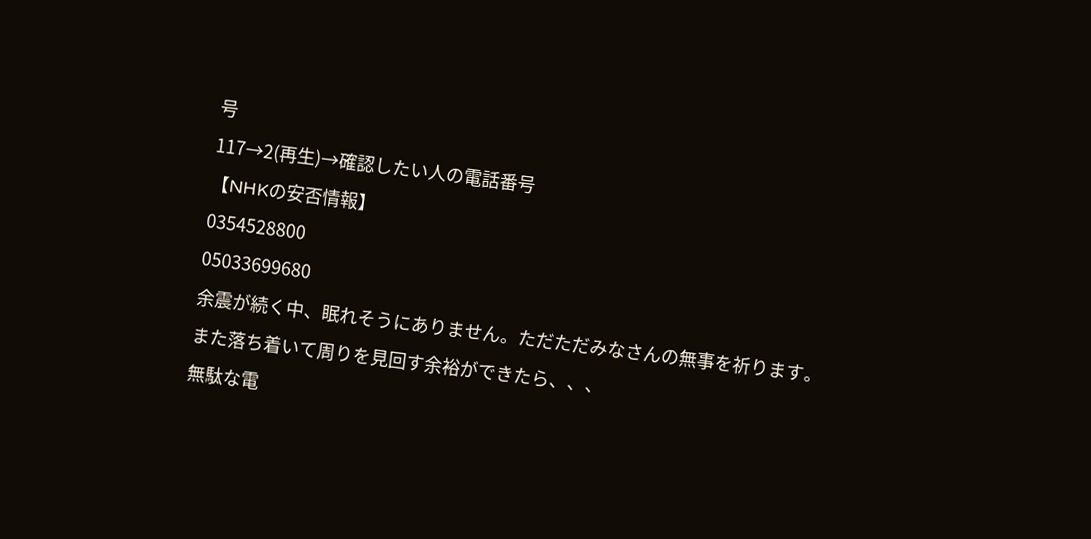号
117→2(再生)→確認したい人の電話番号
【NHKの安否情報】
0354528800
05033699680
余震が続く中、眠れそうにありません。ただただみなさんの無事を祈ります。
また落ち着いて周りを見回す余裕ができたら、、、
無駄な電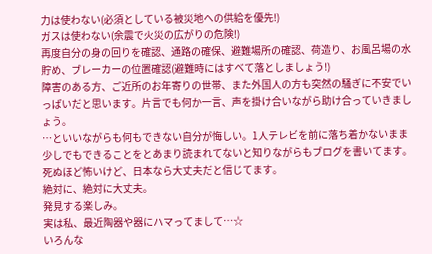力は使わない(必須としている被災地への供給を優先!)
ガスは使わない(余震で火災の広がりの危険!)
再度自分の身の回りを確認、通路の確保、避難場所の確認、荷造り、お風呂場の水貯め、ブレーカーの位置確認(避難時にはすべて落としましょう!)
障害のある方、ご近所のお年寄りの世帯、また外国人の方も突然の騒ぎに不安でいっぱいだと思います。片言でも何か一言、声を掛け合いながら助け合っていきましょう。
…といいながらも何もできない自分が悔しい。1人テレビを前に落ち着かないまま少しでもできることをとあまり読まれてないと知りながらもブログを書いてます。
死ぬほど怖いけど、日本なら大丈夫だと信じてます。
絶対に、絶対に大丈夫。
発見する楽しみ。
実は私、最近陶器や器にハマってまして…☆
いろんな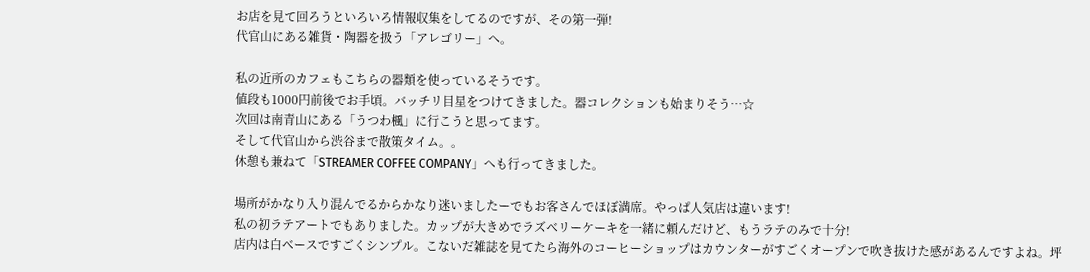お店を見て回ろうといろいろ情報収集をしてるのですが、その第一弾!
代官山にある雑貨・陶器を扱う「アレゴリー」へ。

私の近所のカフェもこちらの器類を使っているそうです。
値段も1000円前後でお手頃。バッチリ目星をつけてきました。器コレクションも始まりそう…☆
次回は南青山にある「うつわ楓」に行こうと思ってます。
そして代官山から渋谷まで散策タイム。。
休憩も兼ねて「STREAMER COFFEE COMPANY」へも行ってきました。

場所がかなり入り混んでるからかなり迷いましたーでもお客さんでほぼ満席。やっぱ人気店は違います!
私の初ラテアートでもありました。カップが大きめでラズベリーケーキを一緒に頼んだけど、もうラテのみで十分!
店内は白ベースですごくシンプル。こないだ雑誌を見てたら海外のコーヒーショップはカウンターがすごくオープンで吹き抜けた感があるんですよね。坪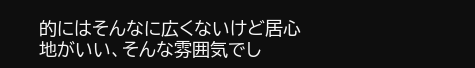的にはそんなに広くないけど居心地がいい、そんな雰囲気でし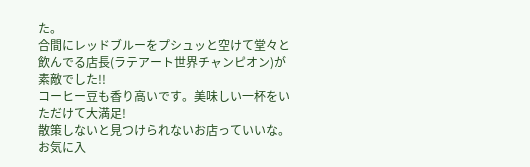た。
合間にレッドブルーをプシュッと空けて堂々と飲んでる店長(ラテアート世界チャンピオン)が素敵でした!!
コーヒー豆も香り高いです。美味しい一杯をいただけて大満足!
散策しないと見つけられないお店っていいな。お気に入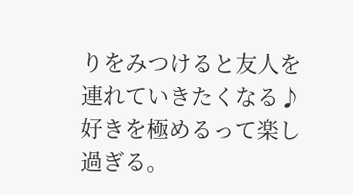りをみつけると友人を連れていきたくなる♪
好きを極めるって楽し過ぎる。